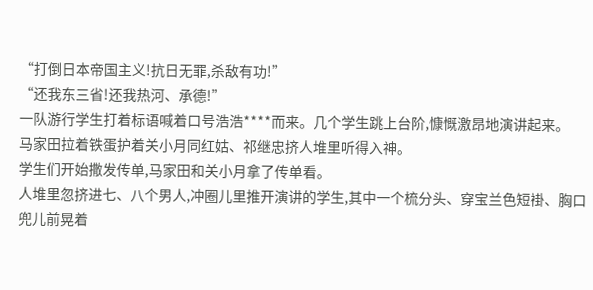“打倒日本帝国主义!抗日无罪,杀敌有功!”
“还我东三省!还我热河、承德!”
一队游行学生打着标语喊着口号浩浩****而来。几个学生跳上台阶,慷慨激昂地演讲起来。
马家田拉着铁蛋护着关小月同红姑、祁继忠挤人堆里听得入神。
学生们开始撒发传单,马家田和关小月拿了传单看。
人堆里忽挤进七、八个男人,冲圈儿里推开演讲的学生,其中一个梳分头、穿宝兰色短褂、胸口兜儿前晃着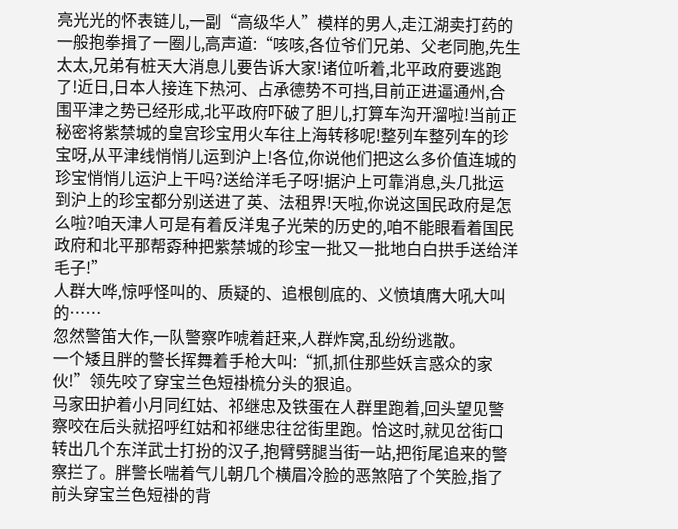亮光光的怀表链儿,一副“高级华人”模样的男人,走江湖卖打药的一般抱拳揖了一圈儿,高声道:“咳咳,各位爷们兄弟、父老同胞,先生太太,兄弟有桩天大消息儿要告诉大家!诸位听着,北平政府要逃跑了!近日,日本人接连下热河、占承德势不可挡,目前正进逼通州,合围平津之势已经形成,北平政府吓破了胆儿,打算车沟开溜啦!当前正秘密将紫禁城的皇宫珍宝用火车往上海转移呢!整列车整列车的珍宝呀,从平津线悄悄儿运到沪上!各位,你说他们把这么多价值连城的珍宝悄悄儿运沪上干吗?送给洋毛子呀!据沪上可靠消息,头几批运到沪上的珍宝都分别送进了英、法租界!天啦,你说这国民政府是怎么啦?咱天津人可是有着反洋鬼子光荣的历史的,咱不能眼看着国民政府和北平那帮孬种把紫禁城的珍宝一批又一批地白白拱手送给洋毛子!”
人群大哗,惊呼怪叫的、质疑的、追根刨底的、义愤填膺大吼大叫的……
忽然警笛大作,一队警察咋唬着赶来,人群炸窝,乱纷纷逃散。
一个矮且胖的警长挥舞着手枪大叫:“抓,抓住那些妖言惑众的家伙!”领先咬了穿宝兰色短褂梳分头的狠追。
马家田护着小月同红姑、祁继忠及铁蛋在人群里跑着,回头望见警察咬在后头就招呼红姑和祁继忠往岔街里跑。恰这时,就见岔街口转出几个东洋武士打扮的汉子,抱臂劈腿当街一站,把衔尾追来的警察拦了。胖警长喘着气儿朝几个横眉冷脸的恶煞陪了个笑脸,指了前头穿宝兰色短褂的背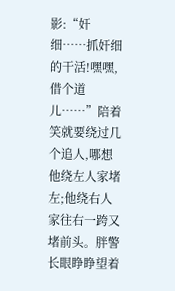影:“奸细……抓奸细的干活!嘿嘿,借个道儿……”陪着笑就要绕过几个追人,哪想他绕左人家堵左;他绕右人家往右一跨又堵前头。胖警长眼睁睁望着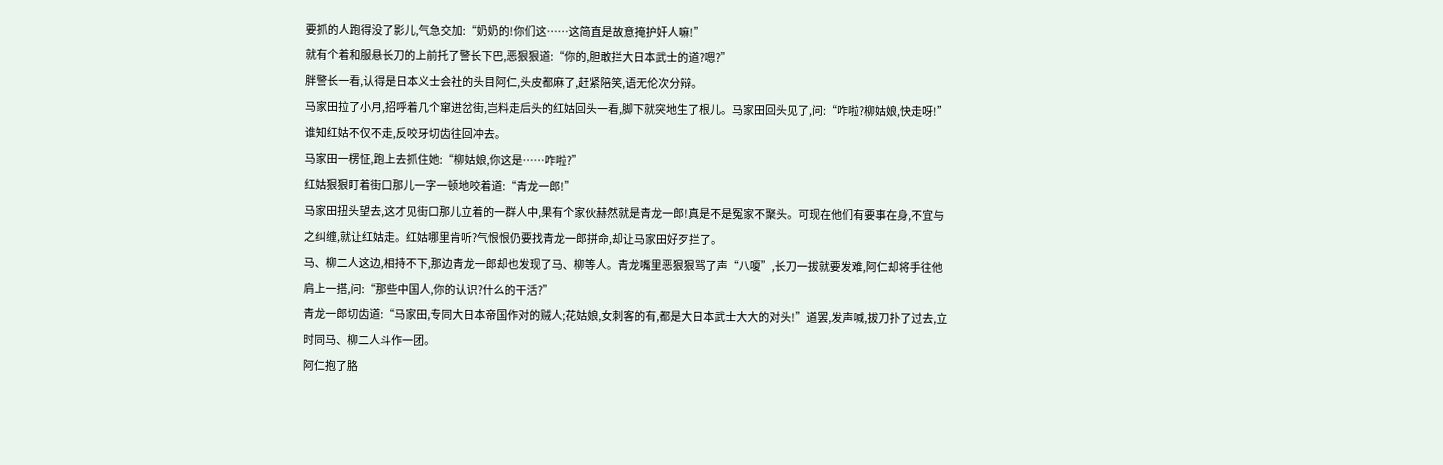要抓的人跑得没了影儿,气急交加:“奶奶的!你们这……这简直是故意掩护奸人嘛!”
就有个着和服悬长刀的上前托了警长下巴,恶狠狠道:“你的,胆敢拦大日本武士的道?嗯?”
胖警长一看,认得是日本义士会社的头目阿仁,头皮都麻了,赶紧陪笑,语无伦次分辩。
马家田拉了小月,招呼着几个窜进岔街,岂料走后头的红姑回头一看,脚下就突地生了根儿。马家田回头见了,问:“咋啦?柳姑娘,快走呀!”谁知红姑不仅不走,反咬牙切齿往回冲去。
马家田一楞怔,跑上去抓住她:“柳姑娘,你这是……咋啦?”
红姑狠狠盯着街口那儿一字一顿地咬着道:“青龙一郎!”
马家田扭头望去,这才见街口那儿立着的一群人中,果有个家伙赫然就是青龙一郎!真是不是冤家不聚头。可现在他们有要事在身,不宜与之纠缠,就让红姑走。红姑哪里肯听?气恨恨仍要找青龙一郎拼命,却让马家田好歹拦了。
马、柳二人这边,相持不下,那边青龙一郎却也发现了马、柳等人。青龙嘴里恶狠狠骂了声“八嗄”,长刀一拔就要发难,阿仁却将手往他肩上一搭,问:“那些中国人,你的认识?什么的干活?”
青龙一郎切齿道:“马家田,专同大日本帝国作对的贼人;花姑娘,女刺客的有,都是大日本武士大大的对头!”道罢,发声喊,拔刀扑了过去,立时同马、柳二人斗作一团。
阿仁抱了胳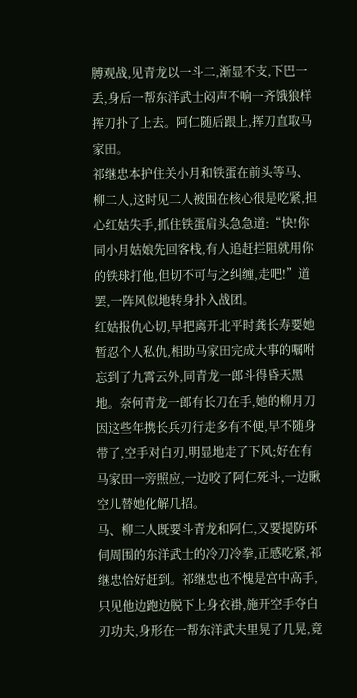膊观战,见青龙以一斗二,渐显不支,下巴一丢,身后一帮东洋武士闷声不响一齐饿狼样挥刀扑了上去。阿仁随后跟上,挥刀直取马家田。
祁继忠本护住关小月和铁蛋在前头等马、柳二人,这时见二人被围在核心很是吃紧,担心红姑失手,抓住铁蛋肩头急急道:“快!你同小月姑娘先回客栈,有人追赶拦阻就用你的铁球打他,但切不可与之纠缠,走吧!”道罢,一阵风似地转身扑入战团。
红姑报仇心切,早把离开北平时龚长寿要她暂忍个人私仇,相助马家田完成大事的嘱咐忘到了九霄云外,同青龙一郎斗得昏天黑地。奈何青龙一郎有长刀在手,她的柳月刀因这些年携长兵刃行走多有不便,早不随身带了,空手对白刃,明显地走了下风;好在有马家田一旁照应,一边咬了阿仁死斗,一边瞅空儿替她化解几招。
马、柳二人既要斗青龙和阿仁,又要提防环伺周围的东洋武士的冷刀冷拳,正感吃紧,祁继忠恰好赶到。祁继忠也不愧是宫中高手,只见他边跑边脱下上身衣褂,施开空手夺白刃功夫,身形在一帮东洋武夫里晃了几晃,竟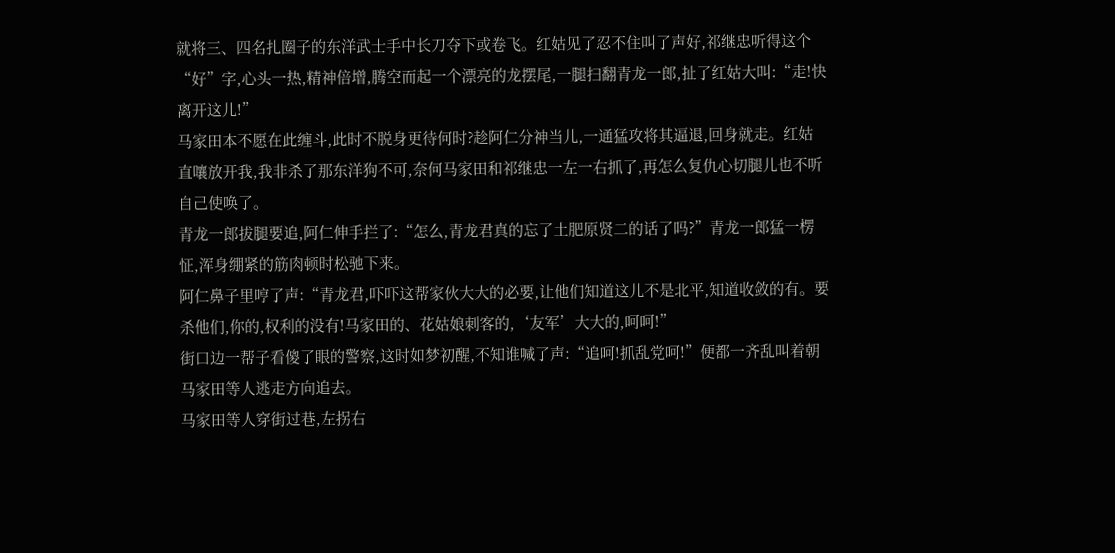就将三、四名扎圈子的东洋武士手中长刀夺下或卷飞。红姑见了忍不住叫了声好,祁继忠听得这个“好”字,心头一热,精神倍增,腾空而起一个漂亮的龙摆尾,一腿扫翻青龙一郎,扯了红姑大叫:“走!快离开这儿!”
马家田本不愿在此缠斗,此时不脱身更待何时?趁阿仁分神当儿,一通猛攻将其逼退,回身就走。红姑直嚷放开我,我非杀了那东洋狗不可,奈何马家田和祁继忠一左一右抓了,再怎么复仇心切腿儿也不听自己使唤了。
青龙一郎拔腿要追,阿仁伸手拦了:“怎么,青龙君真的忘了土肥原贤二的话了吗?”青龙一郎猛一楞怔,浑身绷紧的筋肉顿时松驰下来。
阿仁鼻子里哼了声:“青龙君,吓吓这帮家伙大大的必要,让他们知道这儿不是北平,知道收敛的有。要杀他们,你的,权利的没有!马家田的、花姑娘刺客的,‘友军’大大的,呵呵!”
街口边一帮子看傻了眼的警察,这时如梦初醒,不知谁喊了声:“追呵!抓乱党呵!”便都一齐乱叫着朝马家田等人逃走方向追去。
马家田等人穿街过巷,左拐右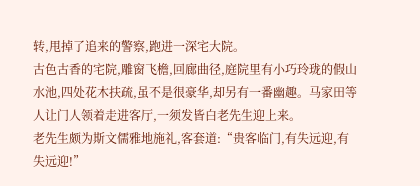转,甩掉了追来的警察,跑进一深宅大院。
古色古香的宅院,雕窗飞檐,回廊曲径,庭院里有小巧玲珑的假山水池,四处花木扶疏,虽不是很豪华,却另有一番幽趣。马家田等人让门人领着走进客厅,一须发皆白老先生迎上来。
老先生颇为斯文儒雅地施礼,客套道:“贵客临门,有失远迎,有失远迎!”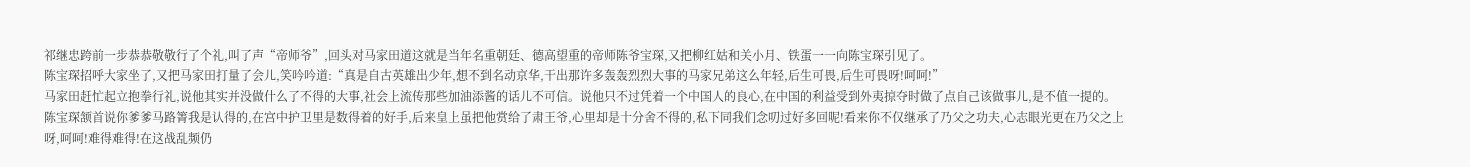祁继忠跨前一步恭恭敬敬行了个礼,叫了声“帝师爷”,回头对马家田道这就是当年名重朝廷、德高望重的帝师陈爷宝琛,又把柳红姑和关小月、铁蛋一一向陈宝琛引见了。
陈宝琛招呼大家坐了,又把马家田打量了会儿,笑吟吟道:“真是自古英雄出少年,想不到名动京华,干出那许多轰轰烈烈大事的马家兄弟这么年轻,后生可畏,后生可畏呀!呵呵!”
马家田赶忙起立抱拳行礼,说他其实并没做什么了不得的大事,社会上流传那些加油添酱的话儿不可信。说他只不过凭着一个中国人的良心,在中国的利益受到外夷掠夺时做了点自己该做事儿,是不值一提的。陈宝琛颔首说你爹爹马路箐我是认得的,在宫中护卫里是数得着的好手,后来皇上虽把他赏给了肃王爷,心里却是十分舍不得的,私下同我们念叨过好多回呢!看来你不仅继承了乃父之功夫,心志眼光更在乃父之上呀,呵呵!难得难得!在这战乱频仍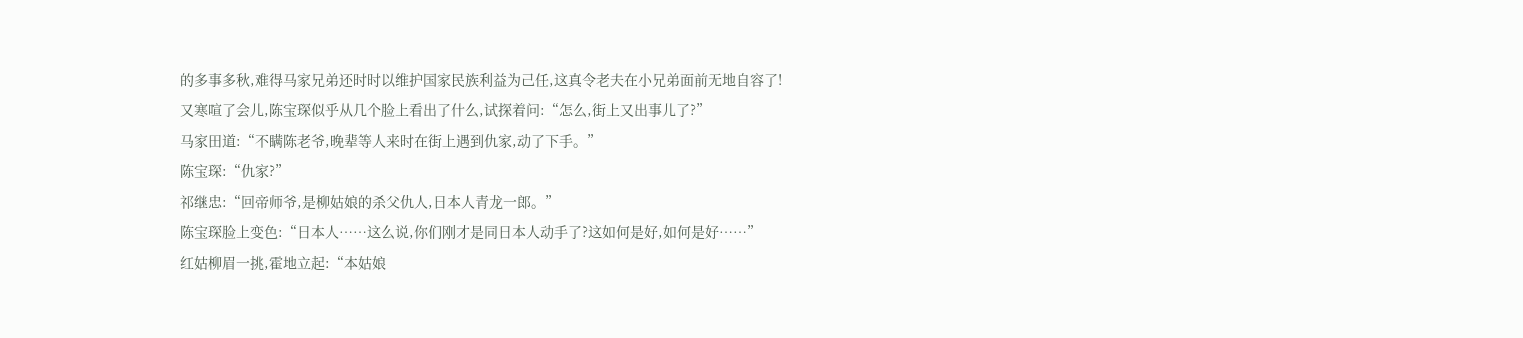的多事多秋,难得马家兄弟还时时以维护国家民族利益为己任,这真令老夫在小兄弟面前无地自容了!
又寒喧了会儿,陈宝琛似乎从几个脸上看出了什么,试探着问:“怎么,街上又出事儿了?”
马家田道:“不瞒陈老爷,晚辈等人来时在街上遇到仇家,动了下手。”
陈宝琛:“仇家?”
祁继忠:“回帝师爷,是柳姑娘的杀父仇人,日本人青龙一郎。”
陈宝琛脸上变色:“日本人……这么说,你们刚才是同日本人动手了?这如何是好,如何是好……”
红姑柳眉一挑,霍地立起:“本姑娘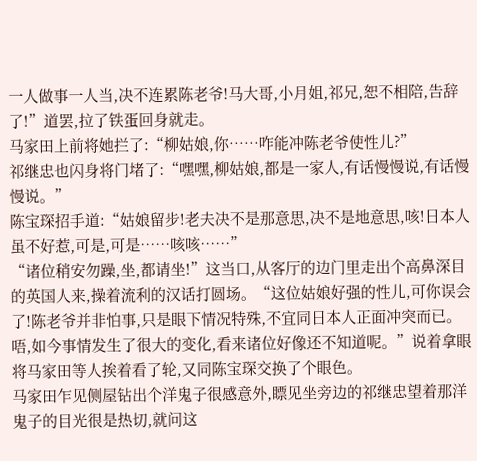一人做事一人当,决不连累陈老爷!马大哥,小月姐,祁兄,恕不相陪,告辞了!”道罢,拉了铁蛋回身就走。
马家田上前将她拦了:“柳姑娘,你……咋能冲陈老爷使性儿?”
祁继忠也闪身将门堵了:“嘿嘿,柳姑娘,都是一家人,有话慢慢说,有话慢慢说。”
陈宝琛招手道:“姑娘留步!老夫决不是那意思,决不是地意思,咳!日本人虽不好惹,可是,可是……咳咳……”
“诸位稍安勿躁,坐,都请坐!”这当口,从客厅的边门里走出个高鼻深目的英国人来,操着流利的汉话打圆场。“这位姑娘好强的性儿,可你误会了!陈老爷并非怕事,只是眼下情况特殊,不宜同日本人正面冲突而已。唔,如今事情发生了很大的变化,看来诸位好像还不知道呢。”说着拿眼将马家田等人挨着看了轮,又同陈宝琛交换了个眼色。
马家田乍见侧屋钻出个洋鬼子很感意外,瞟见坐旁边的祁继忠望着那洋鬼子的目光很是热切,就问这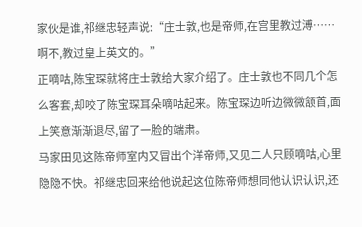家伙是谁,祁继忠轻声说:“庄士敦,也是帝师,在宫里教过溥……啊不,教过皇上英文的。”
正嘀咕,陈宝琛就将庄士敦给大家介绍了。庄士敦也不同几个怎么客套,却咬了陈宝琛耳朵嘀咕起来。陈宝琛边听边微微颔首,面上笑意渐渐退尽,留了一脸的端肃。
马家田见这陈帝师室内又冒出个洋帝师,又见二人只顾嘀咕,心里隐隐不快。祁继忠回来给他说起这位陈帝师想同他认识认识,还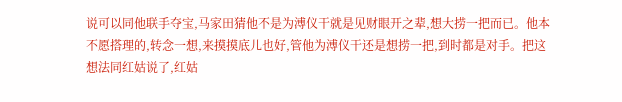说可以同他联手夺宝,马家田猜他不是为溥仪干就是见财眼开之辈,想大捞一把而已。他本不愿搭理的,转念一想,来摸摸底儿也好,管他为溥仪干还是想捞一把,到时都是对手。把这想法同红姑说了,红姑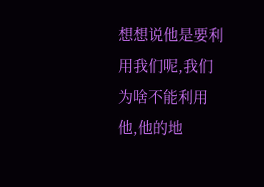想想说他是要利用我们呢,我们为啥不能利用他,他的地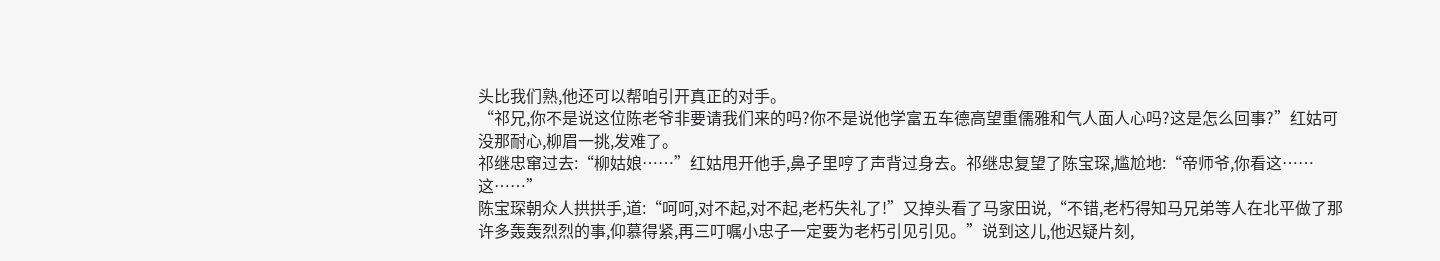头比我们熟,他还可以帮咱引开真正的对手。
“祁兄,你不是说这位陈老爷非要请我们来的吗?你不是说他学富五车德高望重儒雅和气人面人心吗?这是怎么回事?”红姑可没那耐心,柳眉一挑,发难了。
祁继忠窜过去:“柳姑娘……”红姑甩开他手,鼻子里哼了声背过身去。祁继忠复望了陈宝琛,尴尬地:“帝师爷,你看这……这……”
陈宝琛朝众人拱拱手,道:“呵呵,对不起,对不起,老朽失礼了!”又掉头看了马家田说,“不错,老朽得知马兄弟等人在北平做了那许多轰轰烈烈的事,仰慕得紧,再三叮嘱小忠子一定要为老朽引见引见。”说到这儿,他迟疑片刻,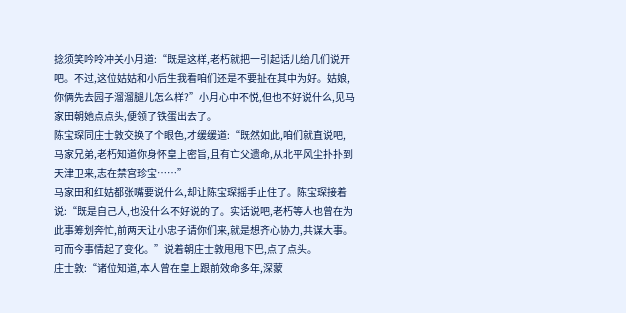捻须笑吟呤冲关小月道:“既是这样,老朽就把一引起话儿给几们说开吧。不过,这位姑姑和小后生我看咱们还是不要扯在其中为好。姑娘,你俩先去园子溜溜腿儿怎么样?”小月心中不悦,但也不好说什么,见马家田朝她点点头,便领了铁蛋出去了。
陈宝琛同庄士敦交换了个眼色,才缓缓道:“既然如此,咱们就直说吧,马家兄弟,老朽知道你身怀皇上密旨,且有亡父遗命,从北平风尘扑扑到天津卫来,志在禁宫珍宝……”
马家田和红姑都张嘴要说什么,却让陈宝琛摇手止住了。陈宝琛接着说:“既是自己人,也没什么不好说的了。实话说吧,老朽等人也曾在为此事筹划奔忙,前两天让小忠子请你们来,就是想齐心协力,共谋大事。可而今事情起了变化。”说着朝庄士敦甩甩下巴,点了点头。
庄士敦:“诸位知道,本人曾在皇上跟前效命多年,深蒙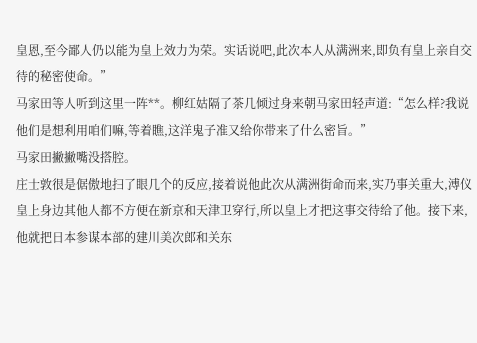皇恩,至今鄙人仍以能为皇上效力为荣。实话说吧,此次本人从满洲来,即负有皇上亲自交待的秘密使命。”
马家田等人听到这里一阵**。柳红姑隔了茶几倾过身来朝马家田轻声道:“怎么样?我说他们是想利用咱们嘛,等着瞧,这洋鬼子准又给你带来了什么密旨。”
马家田撇撇嘴没搭腔。
庄士敦很是倨傲地扫了眼几个的反应,接着说他此次从满洲街命而来,实乃事关重大,溥仪皇上身边其他人都不方便在新京和天津卫穿行,所以皇上才把这事交待给了他。接下来,他就把日本参谋本部的建川美次郎和关东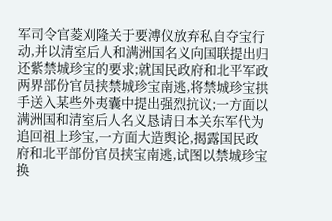军司令官菱刈隆关于要溥仪放弃私自夺宝行动,并以清室后人和满洲国名义向国联提出归还紫禁城珍宝的要求;就国民政府和北平军政两界部份官员挟禁城珍宝南逃,将禁城珍宝拱手送入某些外夷囊中提出强烈抗议;一方面以满洲国和清室后人名义恳请日本关东军代为追回祖上珍宝,一方面大造舆论,揭露国民政府和北平部份官员挟宝南逃,试图以禁城珍宝换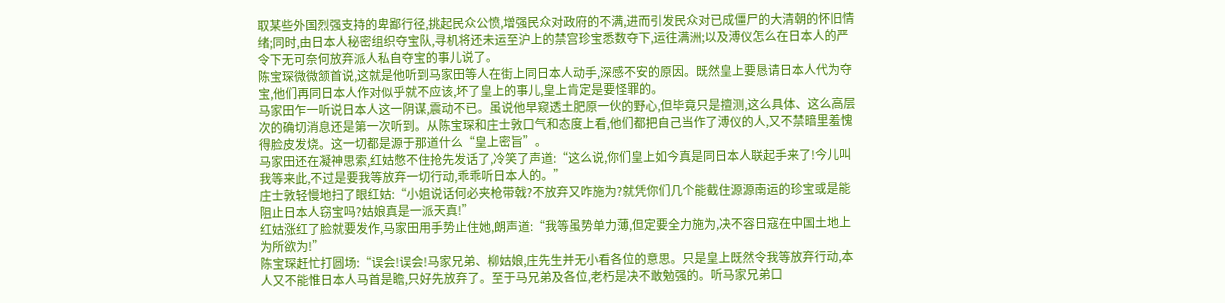取某些外国烈强支持的卑鄙行径,挑起民众公愤,增强民众对政府的不满,进而引发民众对已成僵尸的大清朝的怀旧情绪;同时,由日本人秘密组织夺宝队,寻机将还未运至沪上的禁宫珍宝悉数夺下,运往满洲;以及溥仪怎么在日本人的严令下无可奈何放弃派人私自夺宝的事儿说了。
陈宝琛微微颔首说,这就是他听到马家田等人在街上同日本人动手,深感不安的原因。既然皇上要恳请日本人代为夺宝,他们再同日本人作对似乎就不应该,坏了皇上的事儿,皇上肯定是要怪罪的。
马家田乍一听说日本人这一阴谋,震动不已。虽说他早窥透土肥原一伙的野心,但毕竟只是擅测,这么具体、这么高层次的确切消息还是第一次听到。从陈宝琛和庄士敦口气和态度上看,他们都把自己当作了溥仪的人,又不禁暗里羞愧得脸皮发烧。这一切都是源于那道什么“皇上密旨”。
马家田还在凝神思索,红姑憋不住抢先发话了,冷笑了声道:“这么说,你们皇上如今真是同日本人联起手来了!今儿叫我等来此,不过是要我等放弃一切行动,乖乖听日本人的。”
庄士敦轻慢地扫了眼红姑:“小姐说话何必夹枪带戟?不放弃又咋施为?就凭你们几个能截住源源南运的珍宝或是能阻止日本人窃宝吗?姑娘真是一派天真!”
红姑涨红了脸就要发作,马家田用手势止住她,朗声道:“我等虽势单力薄,但定要全力施为,决不容日寇在中国土地上为所欲为!”
陈宝琛赶忙打圆场:“误会!误会!马家兄弟、柳姑娘,庄先生并无小看各位的意思。只是皇上既然令我等放弃行动,本人又不能惟日本人马首是瞻,只好先放弃了。至于马兄弟及各位,老朽是决不敢勉强的。听马家兄弟口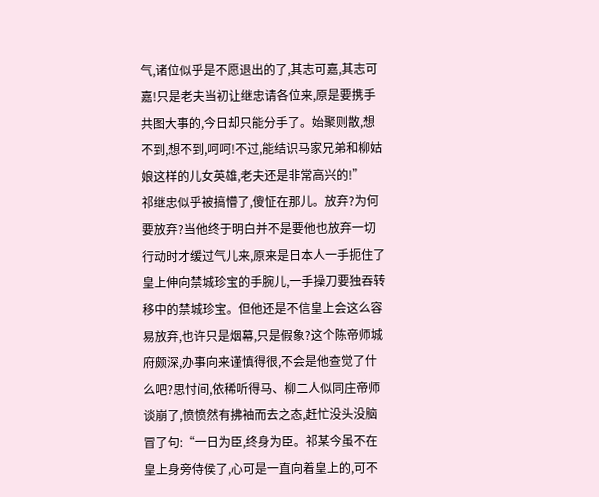气,诸位似乎是不愿退出的了,其志可嘉,其志可嘉!只是老夫当初让继忠请各位来,原是要携手共图大事的,今日却只能分手了。始聚则散,想不到,想不到,呵呵!不过,能结识马家兄弟和柳姑娘这样的儿女英雄,老夫还是非常高兴的!”
祁继忠似乎被搞懵了,傻怔在那儿。放弃?为何要放弃?当他终于明白并不是要他也放弃一切行动时才缓过气儿来,原来是日本人一手扼住了皇上伸向禁城珍宝的手腕儿,一手操刀要独吞转移中的禁城珍宝。但他还是不信皇上会这么容易放弃,也许只是烟幕,只是假象?这个陈帝师城府颇深,办事向来谨慎得很,不会是他查觉了什么吧?思忖间,依稀听得马、柳二人似同庄帝师谈崩了,愤愤然有拂袖而去之态,赶忙没头没脑冒了句:“一日为臣,终身为臣。祁某今虽不在皇上身旁侍侯了,心可是一直向着皇上的,可不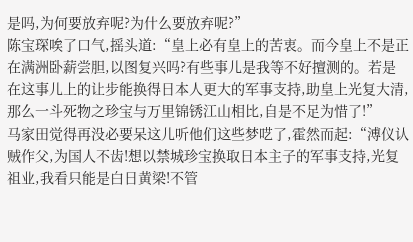是吗,为何要放弃呢?为什么要放弃呢?”
陈宝琛唉了口气,摇头道:“皇上必有皇上的苦衷。而今皇上不是正在满洲卧薪尝胆,以图复兴吗?有些事儿是我等不好擅测的。若是在这事儿上的让步能换得日本人更大的军事支持,助皇上光复大清,那么一斗死物之珍宝与万里锦锈江山相比,自是不足为惜了!”
马家田觉得再没必要呆这儿听他们这些梦呓了,霍然而起:“溥仪认贼作父,为国人不齿!想以禁城珍宝换取日本主子的军事支持,光复祖业,我看只能是白日黄梁!不管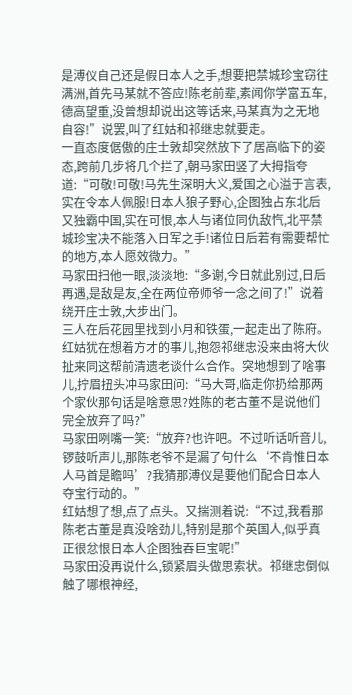是溥仪自己还是假日本人之手,想要把禁城珍宝窃往满洲,首先马某就不答应!陈老前辈,素闻你学富五车,德高望重,没曾想却说出这等话来,马某真为之无地自容!”说罢,叫了红姑和祁继忠就要走。
一直态度倨傲的庄士敦却突然放下了居高临下的姿态,跨前几步将几个拦了,朝马家田竖了大拇指夸道:“可敬!可敬!马先生深明大义,爱国之心溢于言表,实在令本人佩服!日本人狼子野心,企图独占东北后又独霸中国,实在可恨,本人与诸位同仇敌忾,北平禁城珍宝决不能落入日军之手!诸位日后若有需要帮忙的地方,本人愿效微力。”
马家田扫他一眼,淡淡地:“多谢,今日就此别过,日后再遇,是敌是友,全在两位帝师爷一念之间了!”说着绕开庄士敦,大步出门。
三人在后花园里找到小月和铁蛋,一起走出了陈府。红姑犹在想着方才的事儿,抱怨祁继忠没来由将大伙扯来同这帮前清遗老谈什么合作。突地想到了啥事儿,拧眉扭头冲马家田问:“马大哥,临走你扔给那两个家伙那句话是啥意思?姓陈的老古董不是说他们完全放弃了吗?”
马家田咧嘴一笑:“放弃?也许吧。不过听话听音儿,锣鼓听声儿,那陈老爷不是漏了句什么‘不肯惟日本人马首是瞻吗’?我猜那溥仪是要他们配合日本人夺宝行动的。”
红姑想了想,点了点头。又揣测着说:“不过,我看那陈老古董是真没啥劲儿,特别是那个英国人,似乎真正很忿恨日本人企图独吞巨宝呢!”
马家田没再说什么,锁紧眉头做思索状。祁继忠倒似触了哪根神经,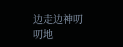边走边神叨叨地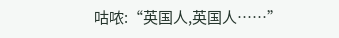咕哝:“英国人,英国人……”